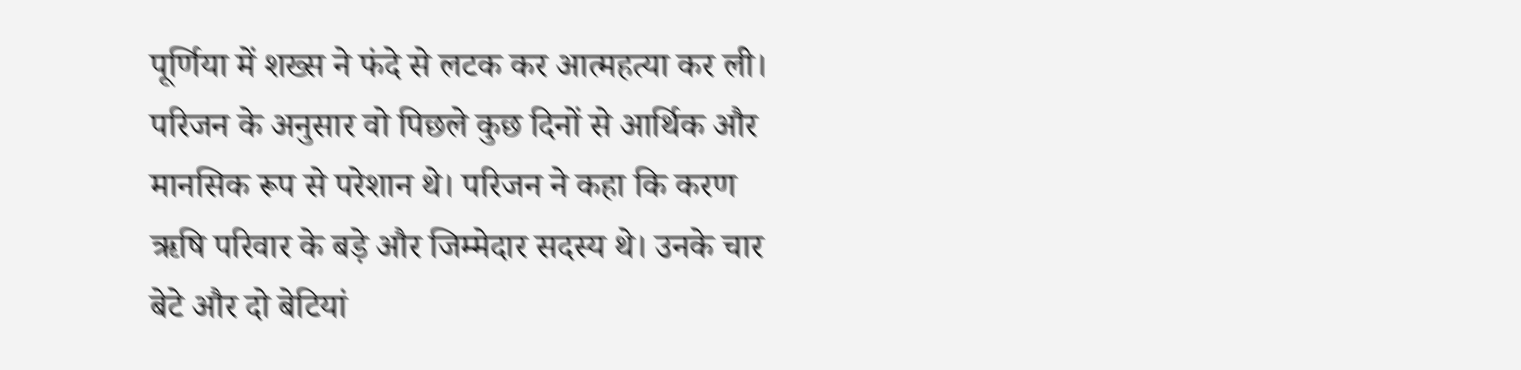पूर्णिया में शख्स ने फंदे से लटक कर आत्महत्या कर ली। परिजन के अनुसार वो पिछले कुछ दिनों से आर्थिक और मानसिक रूप से परेशान थे। परिजन ने कहा कि करण ऋषि परिवार के बड़े और जिम्मेदार सदस्य थे। उनके चार बेटे और दो बेटियां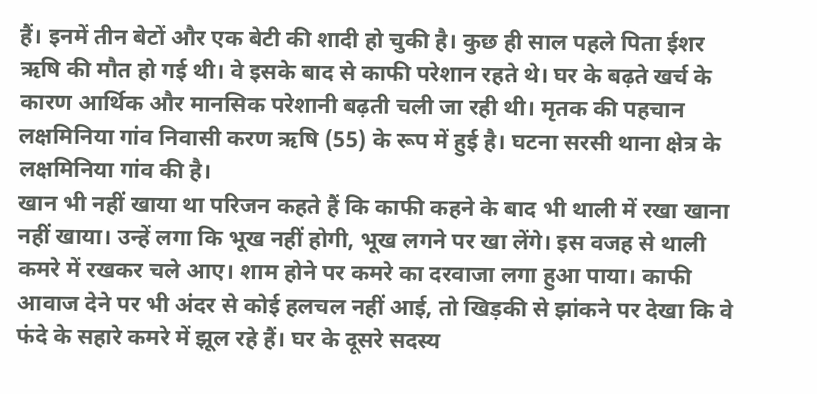हैं। इनमें तीन बेटों और एक बेटी की शादी हो चुकी है। कुछ ही साल पहले पिता ईशर ऋषि की मौत हो गई थी। वे इसके बाद से काफी परेशान रहते थे। घर के बढ़ते खर्च के कारण आर्थिक और मानसिक परेशानी बढ़ती चली जा रही थी। मृतक की पहचान लक्षमिनिया गांव निवासी करण ऋषि (55) के रूप में हुई है। घटना सरसी थाना क्षेत्र के लक्षमिनिया गांव की है।
खान भी नहीं खाया था परिजन कहते हैं कि काफी कहने के बाद भी थाली में रखा खाना नहीं खाया। उन्हें लगा कि भूख नहीं होगी, भूख लगने पर खा लेंगे। इस वजह से थाली कमरे में रखकर चले आए। शाम होने पर कमरे का दरवाजा लगा हुआ पाया। काफी आवाज देने पर भी अंदर से कोई हलचल नहीं आई, तो खिड़की से झांकने पर देखा कि वे फंदे के सहारे कमरे में झूल रहे हैं। घर के दूसरे सदस्य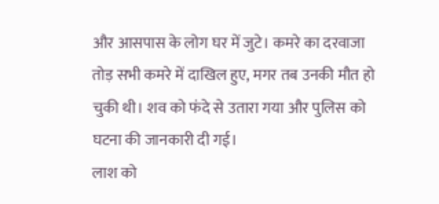और आसपास के लोग घर में जुटे। कमरे का दरवाजा तोड़ सभी कमरे में दाखिल हुए, मगर तब उनकी मौत हो चुकी थी। शव को फंदे से उतारा गया और पुलिस को घटना की जानकारी दी गई।
लाश को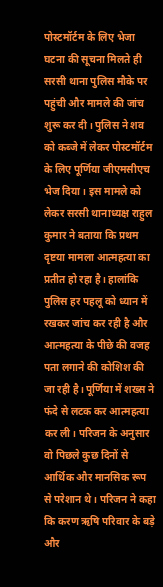पोस्टमॉर्टम के लिए भेजा घटना की सूचना मिलते ही सरसी थाना पुलिस मौके पर पहुंची और मामले की जांच शुरू कर दी। पुलिस ने शव को कब्जे में लेकर पोस्टमॉर्टम के लिए पूर्णिया जीएमसीएच भेज दिया। इस मामले को लेकर सरसी थानाध्यक्ष राहुल कुमार ने बताया कि प्रथम दृष्टया मामला आत्महत्या का प्रतीत हो रहा है। हालांकि पुलिस हर पहलू को ध्यान में रखकर जांच कर रही है और आत्महत्या के पीछे की वजह पता लगाने की कोशिश की जा रही है। पूर्णिया में शख्स ने फंदे से लटक कर आत्महत्या कर ली। परिजन के अनुसार वो पिछले कुछ दिनों से आर्थिक और मानसिक रूप से परेशान थे। परिजन ने कहा कि करण ऋषि परिवार के बड़े और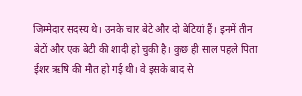जिम्मेदार सदस्य थे। उनके चार बेटे और दो बेटियां हैं। इनमें तीन बेटों और एक बेटी की शादी हो चुकी है। कुछ ही साल पहले पिता ईशर ऋषि की मौत हो गई थी। वे इसके बाद से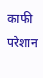काफी परेशान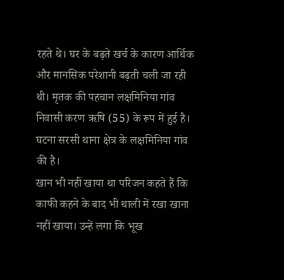रहते थे। घर के बढ़ते खर्च के कारण आर्थिक और मानसिक परेशानी बढ़ती चली जा रही थी। मृतक की पहचान लक्षमिनिया गांव निवासी करण ऋषि (55) के रूप में हुई है। घटना सरसी थाना क्षेत्र के लक्षमिनिया गांव की है।
खान भी नहीं खाया था परिजन कहते हैं कि काफी कहने के बाद भी थाली में रखा खाना नहीं खाया। उन्हें लगा कि भूख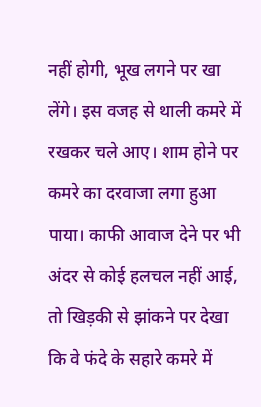नहीं होगी, भूख लगने पर खा लेंगे। इस वजह से थाली कमरे में रखकर चले आए। शाम होने पर कमरे का दरवाजा लगा हुआ पाया। काफी आवाज देने पर भी अंदर से कोई हलचल नहीं आई, तो खिड़की से झांकने पर देखा कि वे फंदे के सहारे कमरे में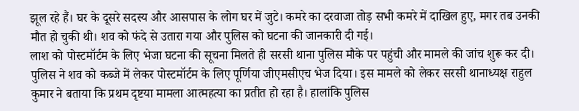झूल रहे हैं। घर के दूसरे सदस्य और आसपास के लोग घर में जुटे। कमरे का दरवाजा तोड़ सभी कमरे में दाखिल हुए, मगर तब उनकी मौत हो चुकी थी। शव को फंदे से उतारा गया और पुलिस को घटना की जानकारी दी गई।
लाश को पोस्टमॉर्टम के लिए भेजा घटना की सूचना मिलते ही सरसी थाना पुलिस मौके पर पहुंची और मामले की जांच शुरू कर दी। पुलिस ने शव को कब्जे में लेकर पोस्टमॉर्टम के लिए पूर्णिया जीएमसीएच भेज दिया। इस मामले को लेकर सरसी थानाध्यक्ष राहुल कुमार ने बताया कि प्रथम दृष्टया मामला आत्महत्या का प्रतीत हो रहा है। हालांकि पुलिस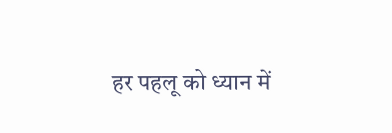हर पहलू को ध्यान में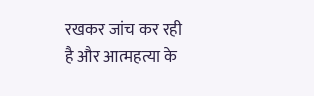रखकर जांच कर रही है और आत्महत्या के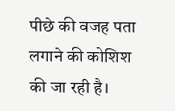पीछे की वजह पता लगाने की कोशिश की जा रही है।